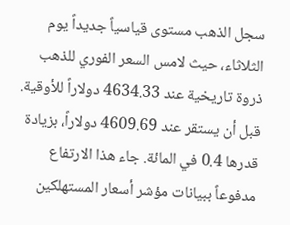سجل الذهب مستوى قياسياً جديداً يوم الثلاثاء، حيث لامس السعر الفوري للذهب ذروة تاريخية عند 4634.33 دولاراً للأوقية. قبل أن يستقر عند 4609.69 دولاراً، بزيادة قدرها 0.4 في المائة. جاء هذا الارتفاع مدفوعاً ببيانات مؤشر أسعار المستهلكين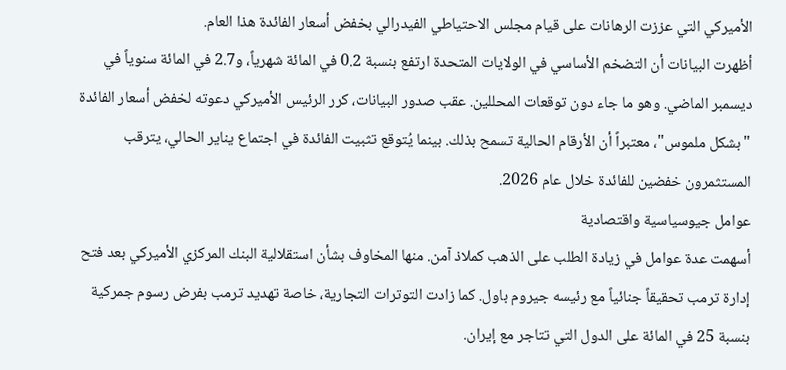الأميركي التي عززت الرهانات على قيام مجلس الاحتياطي الفيدرالي بخفض أسعار الفائدة هذا العام.
أظهرت البيانات أن التضخم الأساسي في الولايات المتحدة ارتفع بنسبة 0.2 في المائة شهرياً، و2.7 في المائة سنوياً في ديسمبر الماضي. وهو ما جاء دون توقعات المحللين. عقب صدور البيانات، كرر الرئيس الأميركي دعوته لخفض أسعار الفائدة "بشكل ملموس"، معتبراً أن الأرقام الحالية تسمح بذلك. بينما يُتوقع تثبيت الفائدة في اجتماع يناير الحالي، يترقب المستثمرون خفضين للفائدة خلال عام 2026.
عوامل جيوسياسية واقتصادية
أسهمت عدة عوامل في زيادة الطلب على الذهب كملاذ آمن. منها المخاوف بشأن استقلالية البنك المركزي الأميركي بعد فتح إدارة ترمب تحقيقاً جنائياً مع رئيسه جيروم باول. كما زادت التوترات التجارية، خاصة تهديد ترمب بفرض رسوم جمركية بنسبة 25 في المائة على الدول التي تتاجر مع إيران.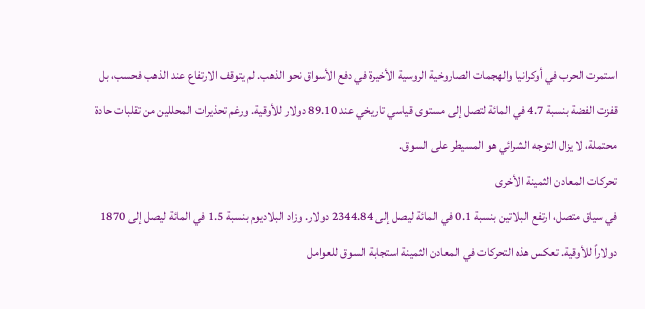استمرت الحرب في أوكرانيا والهجمات الصاروخية الروسية الأخيرة في دفع الأسواق نحو الذهب. لم يتوقف الارتفاع عند الذهب فحسب، بل قفزت الفضة بنسبة 4.7 في المائة لتصل إلى مستوى قياسي تاريخي عند 89.10 دولار للأوقية. ورغم تحذيرات المحللين من تقلبات حادة محتملة، لا يزال التوجه الشرائي هو المسيطر على السوق.
تحركات المعادن الثمينة الأخرى
في سياق متصل، ارتفع البلاتين بنسبة 0.1 في المائة ليصل إلى 2344.84 دولار. وزاد البلاديوم بنسبة 1.5 في المائة ليصل إلى 1870 دولاراً للأوقية. تعكس هذه التحركات في المعادن الثمينة استجابة السوق للعوامل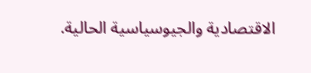الاقتصادية والجيوسياسية الحالية.